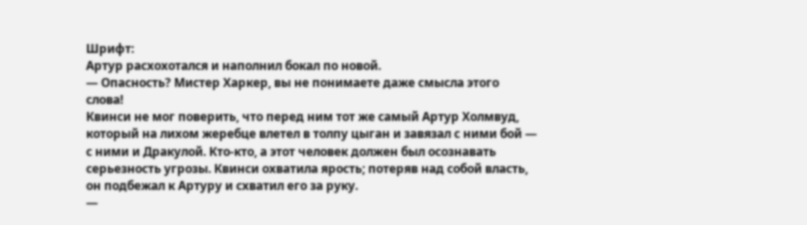Шрифт:
Артур расхохотался и наполнил бокал по новой.
— Опасность? Мистер Харкер, вы не понимаете даже смысла этого слова!
Квинси не мог поверить, что перед ним тот же самый Артур Холмвуд, который на лихом жеребце влетел в толпу цыган и завязал с ними бой — с ними и Дракулой. Кто-кто, а этот человек должен был осознавать серьезность угрозы. Квинси охватила ярость; потеряв над собой власть, он подбежал к Артуру и схватил его за руку.
—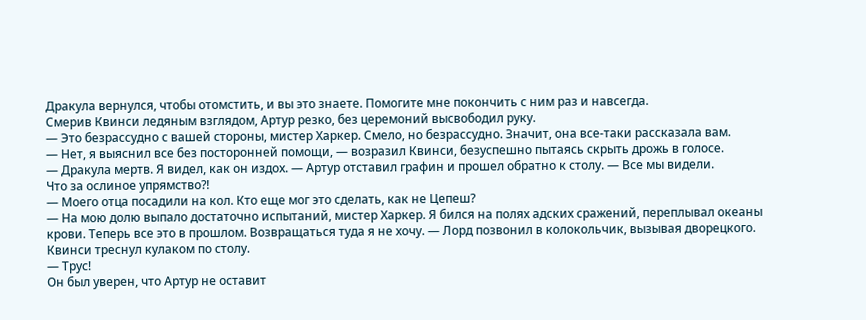Дракула вернулся, чтобы отомстить, и вы это знаете. Помогите мне покончить с ним раз и навсегда.
Смерив Квинси ледяным взглядом, Артур резко, без церемоний высвободил руку.
— Это безрассудно с вашей стороны, мистер Харкер. Смело, но безрассудно. Значит, она все-таки рассказала вам.
— Нет, я выяснил все без посторонней помощи, — возразил Квинси, безуспешно пытаясь скрыть дрожь в голосе.
— Дракула мертв. Я видел, как он издох. — Артур отставил графин и прошел обратно к столу. — Все мы видели.
Что за ослиное упрямство?!
— Моего отца посадили на кол. Кто еще мог это сделать, как не Цепеш?
— На мою долю выпало достаточно испытаний, мистер Харкер. Я бился на полях адских сражений, переплывал океаны крови. Теперь все это в прошлом. Возвращаться туда я не хочу. — Лорд позвонил в колокольчик, вызывая дворецкого.
Квинси треснул кулаком по столу.
— Трус!
Он был уверен, что Артур не оставит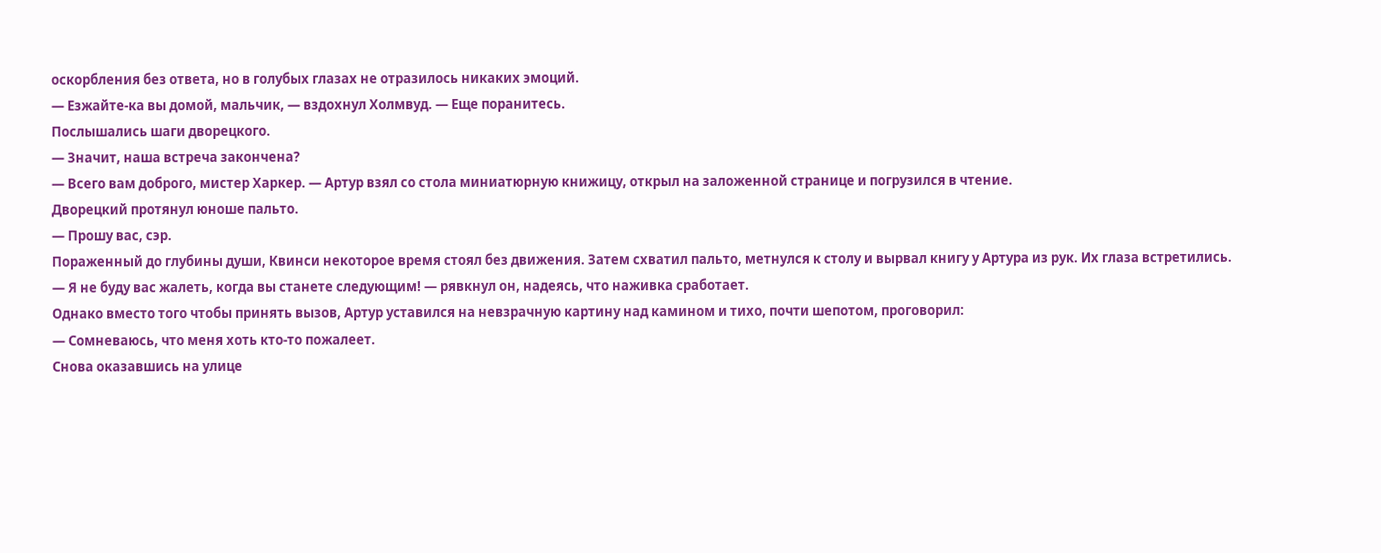оскорбления без ответа, но в голубых глазах не отразилось никаких эмоций.
— Езжайте-ка вы домой, мальчик, — вздохнул Холмвуд. — Еще поранитесь.
Послышались шаги дворецкого.
— Значит, наша встреча закончена?
— Всего вам доброго, мистер Харкер. — Артур взял со стола миниатюрную книжицу, открыл на заложенной странице и погрузился в чтение.
Дворецкий протянул юноше пальто.
— Прошу вас, сэр.
Пораженный до глубины души, Квинси некоторое время стоял без движения. Затем схватил пальто, метнулся к столу и вырвал книгу у Артура из рук. Их глаза встретились.
— Я не буду вас жалеть, когда вы станете следующим! — рявкнул он, надеясь, что наживка сработает.
Однако вместо того чтобы принять вызов, Артур уставился на невзрачную картину над камином и тихо, почти шепотом, проговорил:
— Сомневаюсь, что меня хоть кто-то пожалеет.
Снова оказавшись на улице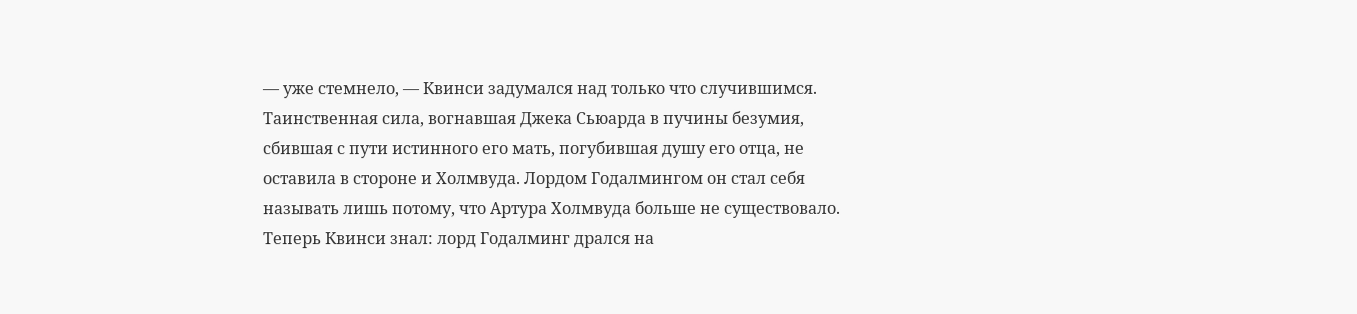— уже стемнело, — Квинси задумался над только что случившимся. Таинственная сила, вогнавшая Джека Сьюарда в пучины безумия, сбившая с пути истинного его мать, погубившая душу его отца, не оставила в стороне и Холмвуда. Лордом Годалмингом он стал себя называть лишь потому, что Артура Холмвуда больше не существовало. Теперь Квинси знал: лорд Годалминг дрался на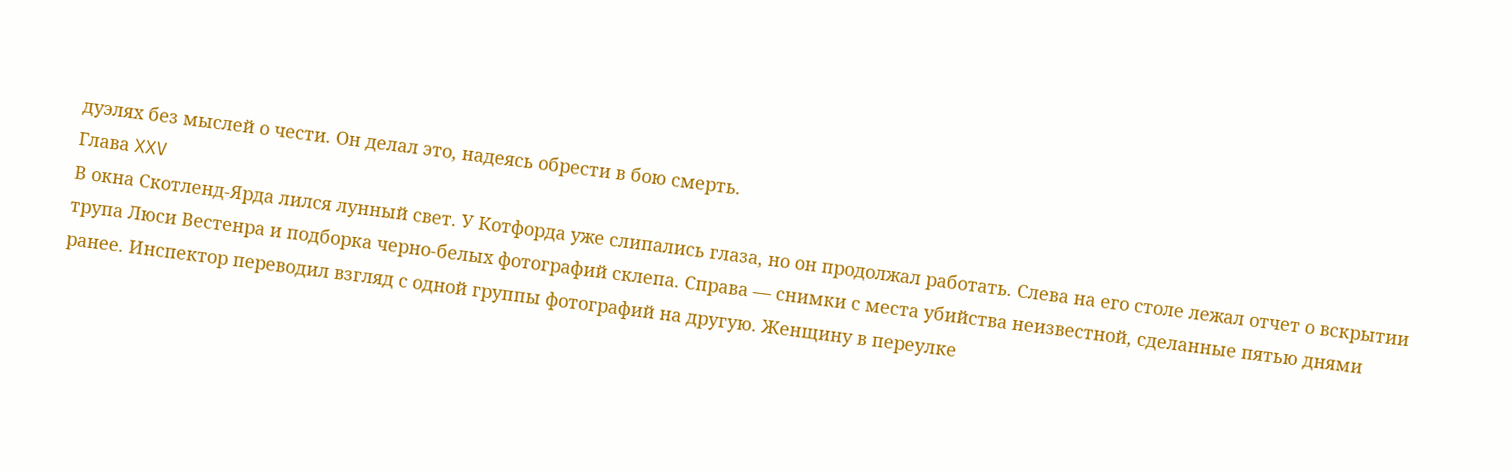дуэлях без мыслей о чести. Он делал это, надеясь обрести в бою смерть.
Глава XXV
В окна Скотленд-Ярда лился лунный свет. У Котфорда уже слипались глаза, но он продолжал работать. Слева на его столе лежал отчет о вскрытии трупа Люси Вестенра и подборка черно-белых фотографий склепа. Справа — снимки с места убийства неизвестной, сделанные пятью днями ранее. Инспектор переводил взгляд с одной группы фотографий на другую. Женщину в переулке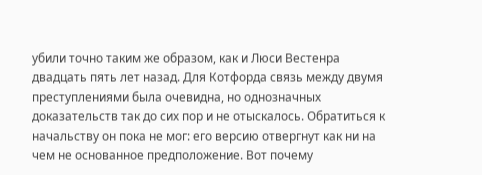убили точно таким же образом, как и Люси Вестенра двадцать пять лет назад. Для Котфорда связь между двумя преступлениями была очевидна, но однозначных доказательств так до сих пор и не отыскалось. Обратиться к начальству он пока не мог: его версию отвергнут как ни на чем не основанное предположение. Вот почему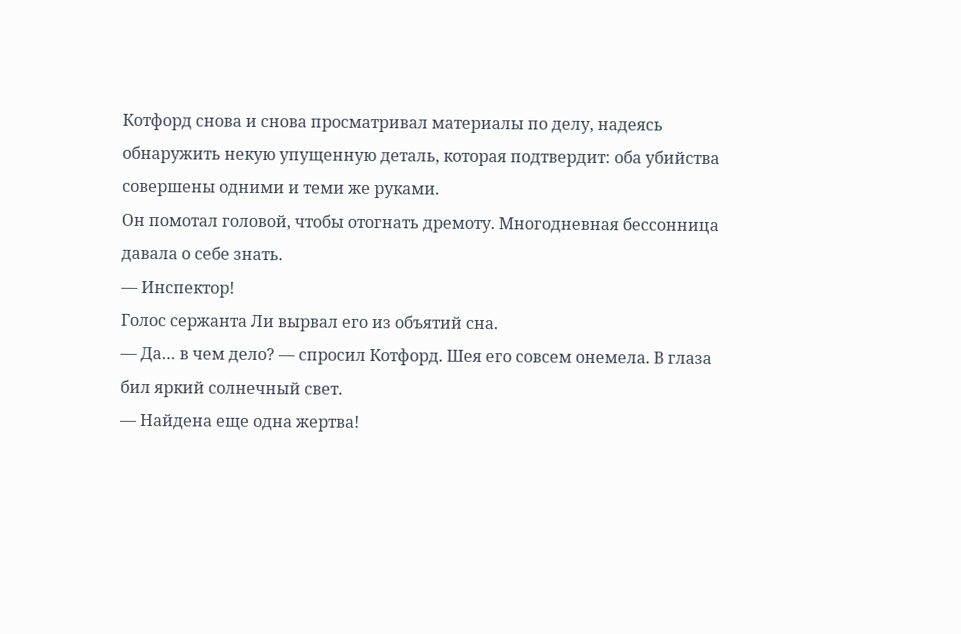Котфорд снова и снова просматривал материалы по делу, надеясь обнаружить некую упущенную деталь, которая подтвердит: оба убийства совершены одними и теми же руками.
Он помотал головой, чтобы отогнать дремоту. Многодневная бессонница давала о себе знать.
— Инспектор!
Голос сержанта Ли вырвал его из объятий сна.
— Да… в чем дело? — спросил Котфорд. Шея его совсем онемела. В глаза бил яркий солнечный свет.
— Найдена еще одна жертва!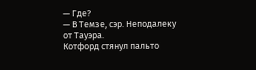— Где?
— В Темзе, сэр. Неподалеку от Тауэра.
Котфорд стянул пальто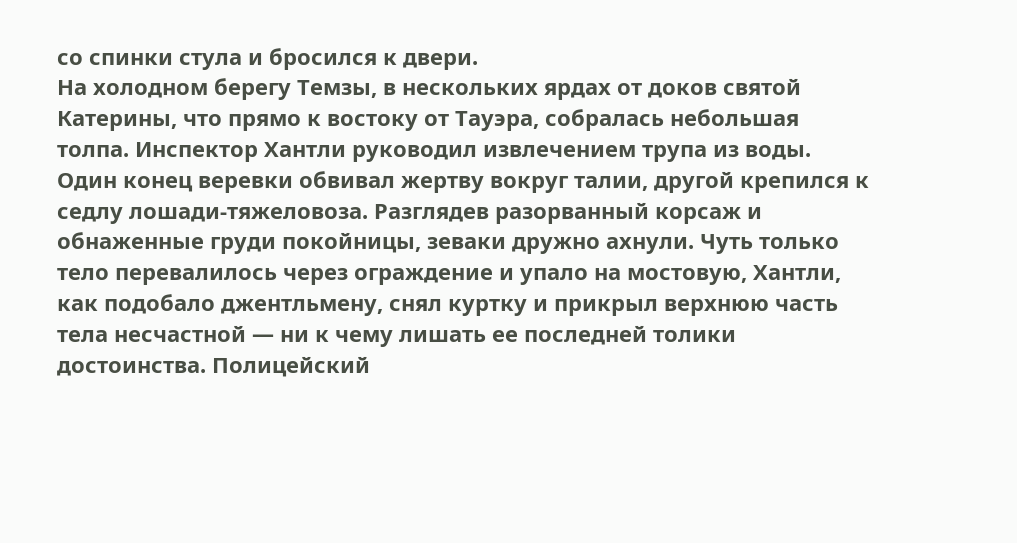со спинки стула и бросился к двери.
На холодном берегу Темзы, в нескольких ярдах от доков святой Катерины, что прямо к востоку от Тауэра, собралась небольшая толпа. Инспектор Хантли руководил извлечением трупа из воды. Один конец веревки обвивал жертву вокруг талии, другой крепился к седлу лошади-тяжеловоза. Разглядев разорванный корсаж и обнаженные груди покойницы, зеваки дружно ахнули. Чуть только тело перевалилось через ограждение и упало на мостовую, Хантли, как подобало джентльмену, снял куртку и прикрыл верхнюю часть тела несчастной — ни к чему лишать ее последней толики достоинства. Полицейский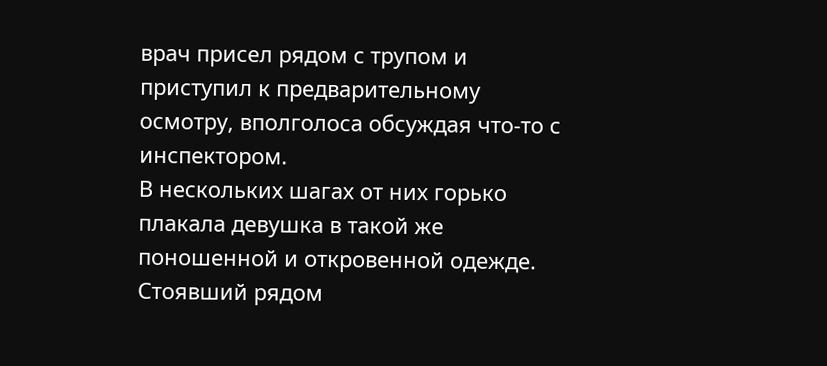врач присел рядом с трупом и приступил к предварительному осмотру, вполголоса обсуждая что-то с инспектором.
В нескольких шагах от них горько плакала девушка в такой же поношенной и откровенной одежде. Стоявший рядом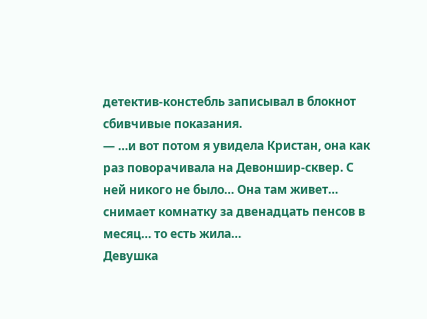детектив-констебль записывал в блокнот сбивчивые показания.
— …и вот потом я увидела Кристан, она как раз поворачивала на Девоншир-сквер. С ней никого не было… Она там живет… снимает комнатку за двенадцать пенсов в месяц… то есть жила…
Девушка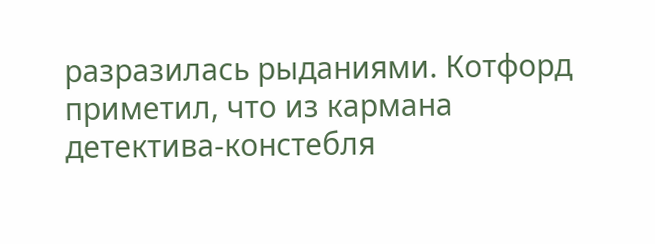разразилась рыданиями. Котфорд приметил, что из кармана детектива-констебля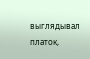выглядывал платок,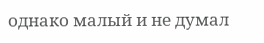однако малый и не думал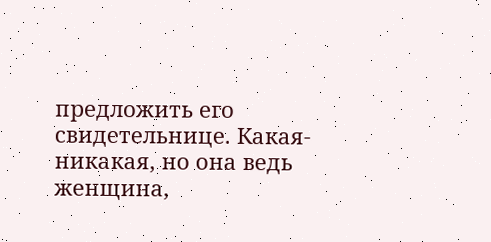предложить его свидетельнице. Какая-никакая, но она ведь женщина,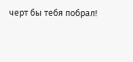черт бы тебя побрал!